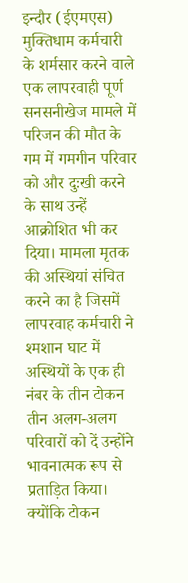इन्दौर (ईएमएस) मुक्तिधाम कर्मचारी के शर्मसार करने वाले एक लापरवाही पूर्ण सनसनीखेज मामले में परिजन की मौत के गम में गमगीन परिवार को और दुःखी करने के साथ उन्हें आक्रोशित भी कर दिया। मामला मृतक की अस्थियां संचित करने का है जिसमें लापरवाह कर्मचारी ने श्मशान घाट में अस्थियों के एक ही नंबर के तीन टोकन तीन अलग-अलग परिवारों को दें उन्होंने भावनात्मक रूप से प्रताड़ित किया। क्योंकि टोकन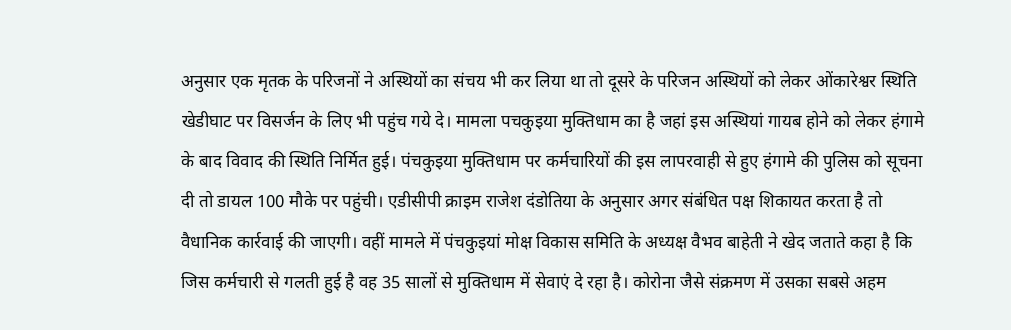अनुसार एक मृतक के परिजनों ने अस्थियों का संचय भी कर लिया था तो दूसरे के परिजन अस्थियों को लेकर ओंकारेश्वर स्थिति खेडीघाट पर विसर्जन के लिए भी पहुंच गये दे। मामला पचकुइया मुक्तिधाम का है जहां इस अस्थियां गायब होने को लेकर हंगामे के बाद विवाद की स्थिति निर्मित हुई। पंचकुइया मुक्तिधाम पर कर्मचारियों की इस लापरवाही से हुए हंगामे की पुलिस को सूचना दी तो डायल 100 मौके पर पहुंची। एडीसीपी क्राइम राजेश दंडोतिया के अनुसार अगर संबंधित पक्ष शिकायत करता है तो वैधानिक कार्रवाई की जाएगी। वहीं मामले में पंचकुइयां मोक्ष विकास समिति के अध्यक्ष वैभव बाहेती ने खेद जताते कहा है कि जिस कर्मचारी से गलती हुई है वह 35 सालों से मुक्तिधाम में सेवाएं दे रहा है। कोरोना जैसे संक्रमण में उसका सबसे अहम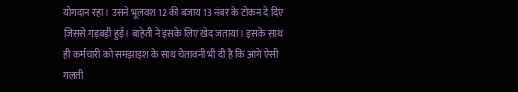योगदान रहा। उसने भूलवश 12 की बजाय 13 नंबर के टोकन दे दिए जिससे गड़बड़ी हुई। बाहेती ने इसके लिए खेद जताया। इसके साथ ही कर्मचारी को समझाइश के साथ चेतावनी भी दी है कि आगे ऐसी गलती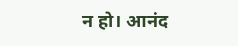न हो। आनंद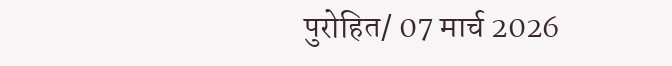पुरोहित/ 07 मार्च 2026